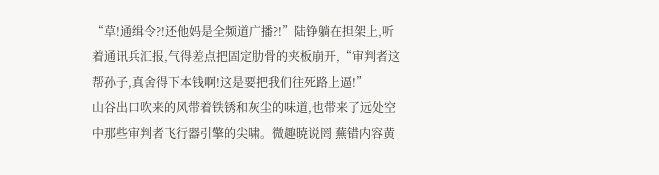“草!通缉令?!还他妈是全频道广播?!”陆铮躺在担架上,听着通讯兵汇报,气得差点把固定肋骨的夹板崩开,“审判者这帮孙子,真舍得下本钱啊!这是要把我们往死路上逼!”
山谷出口吹来的风带着铁锈和灰尘的味道,也带来了远处空中那些审判者飞行器引擎的尖啸。微趣暁说罔 蕪错内容黄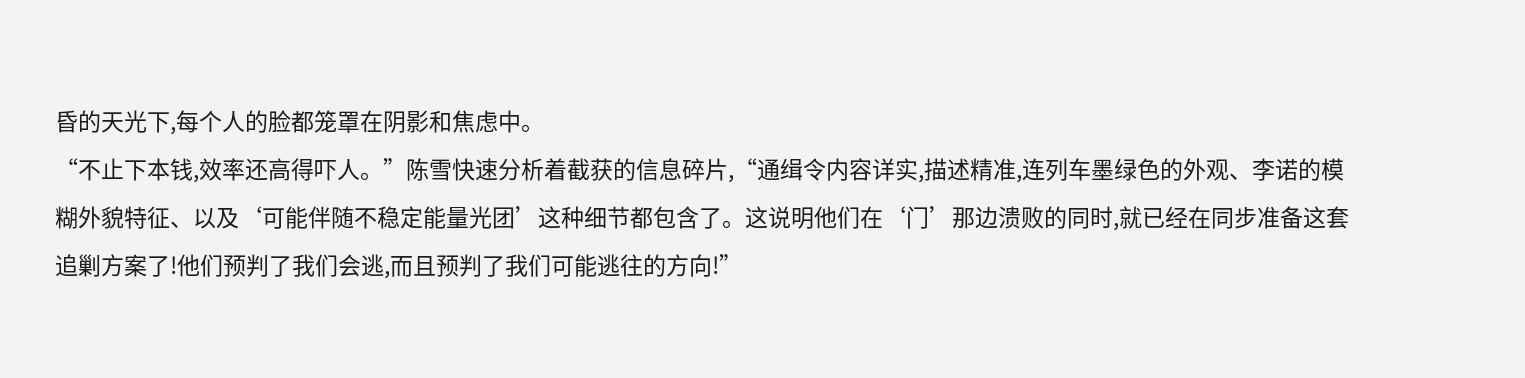昏的天光下,每个人的脸都笼罩在阴影和焦虑中。
“不止下本钱,效率还高得吓人。”陈雪快速分析着截获的信息碎片,“通缉令内容详实,描述精准,连列车墨绿色的外观、李诺的模糊外貌特征、以及‘可能伴随不稳定能量光团’这种细节都包含了。这说明他们在‘门’那边溃败的同时,就已经在同步准备这套追剿方案了!他们预判了我们会逃,而且预判了我们可能逃往的方向!”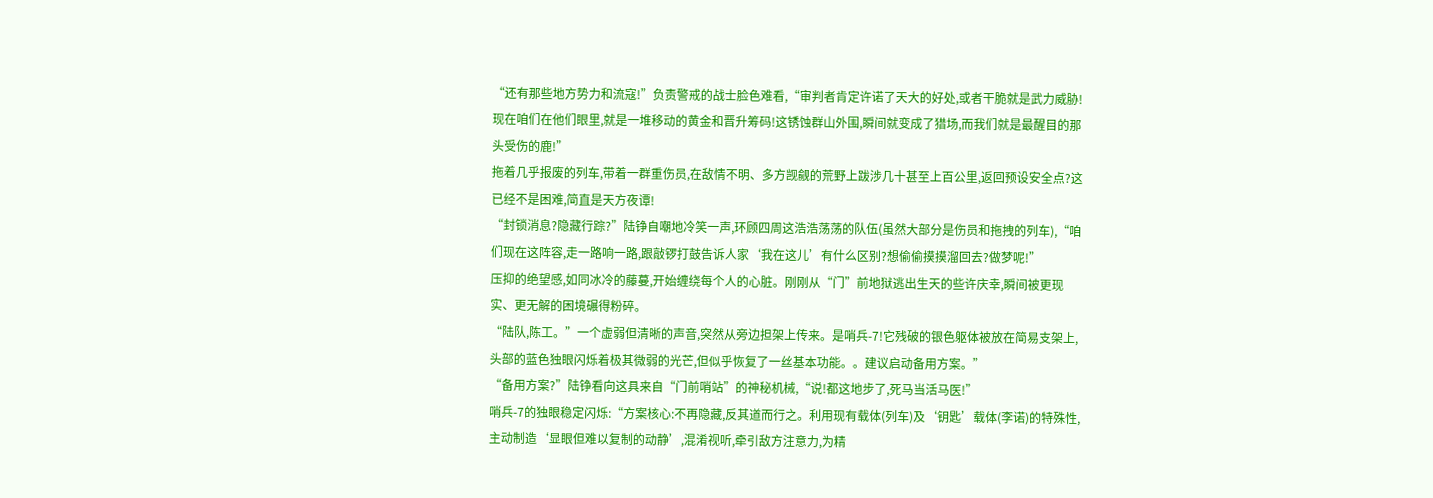“还有那些地方势力和流寇!”负责警戒的战士脸色难看,“审判者肯定许诺了天大的好处,或者干脆就是武力威胁!现在咱们在他们眼里,就是一堆移动的黄金和晋升筹码!这锈蚀群山外围,瞬间就变成了猎场,而我们就是最醒目的那头受伤的鹿!”
拖着几乎报废的列车,带着一群重伤员,在敌情不明、多方觊觎的荒野上跋涉几十甚至上百公里,返回预设安全点?这已经不是困难,简直是天方夜谭!
“封锁消息?隐藏行踪?”陆铮自嘲地冷笑一声,环顾四周这浩浩荡荡的队伍(虽然大部分是伤员和拖拽的列车),“咱们现在这阵容,走一路响一路,跟敲锣打鼓告诉人家‘我在这儿’有什么区别?想偷偷摸摸溜回去?做梦呢!”
压抑的绝望感,如同冰冷的藤蔓,开始缠绕每个人的心脏。刚刚从“门”前地狱逃出生天的些许庆幸,瞬间被更现实、更无解的困境碾得粉碎。
“陆队,陈工。”一个虚弱但清晰的声音,突然从旁边担架上传来。是哨兵-7!它残破的银色躯体被放在简易支架上,头部的蓝色独眼闪烁着极其微弱的光芒,但似乎恢复了一丝基本功能。。建议启动备用方案。”
“备用方案?”陆铮看向这具来自“门前哨站”的神秘机械,“说!都这地步了,死马当活马医!”
哨兵-7的独眼稳定闪烁:“方案核心:不再隐藏,反其道而行之。利用现有载体(列车)及‘钥匙’载体(李诺)的特殊性,主动制造‘显眼但难以复制的动静’,混淆视听,牵引敌方注意力,为精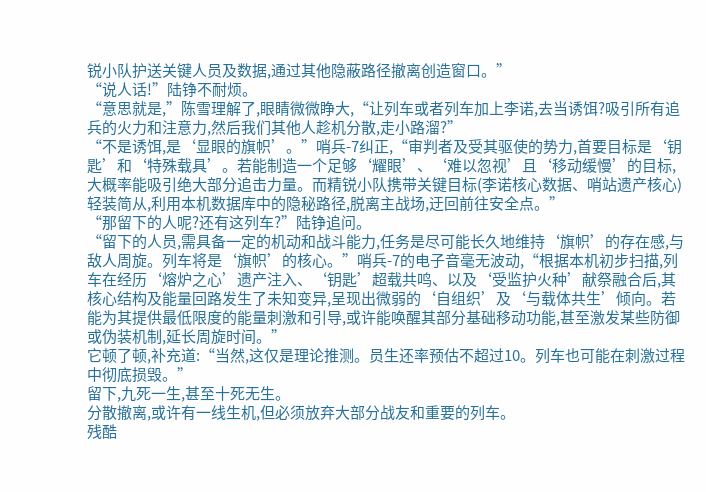锐小队护送关键人员及数据,通过其他隐蔽路径撤离创造窗口。”
“说人话!”陆铮不耐烦。
“意思就是,”陈雪理解了,眼睛微微睁大,“让列车或者列车加上李诺,去当诱饵?吸引所有追兵的火力和注意力,然后我们其他人趁机分散,走小路溜?”
“不是诱饵,是‘显眼的旗帜’。”哨兵-7纠正,“审判者及受其驱使的势力,首要目标是‘钥匙’和‘特殊载具’。若能制造一个足够‘耀眼’、‘难以忽视’且‘移动缓慢’的目标,大概率能吸引绝大部分追击力量。而精锐小队携带关键目标(李诺核心数据、哨站遗产核心)轻装简从,利用本机数据库中的隐秘路径,脱离主战场,迂回前往安全点。”
“那留下的人呢?还有这列车?”陆铮追问。
“留下的人员,需具备一定的机动和战斗能力,任务是尽可能长久地维持‘旗帜’的存在感,与敌人周旋。列车将是‘旗帜’的核心。”哨兵-7的电子音毫无波动,“根据本机初步扫描,列车在经历‘熔炉之心’遗产注入、‘钥匙’超载共鸣、以及‘受监护火种’献祭融合后,其核心结构及能量回路发生了未知变异,呈现出微弱的‘自组织’及‘与载体共生’倾向。若能为其提供最低限度的能量刺激和引导,或许能唤醒其部分基础移动功能,甚至激发某些防御或伪装机制,延长周旋时间。”
它顿了顿,补充道:“当然,这仅是理论推测。员生还率预估不超过10。列车也可能在刺激过程中彻底损毁。”
留下,九死一生,甚至十死无生。
分散撤离,或许有一线生机,但必须放弃大部分战友和重要的列车。
残酷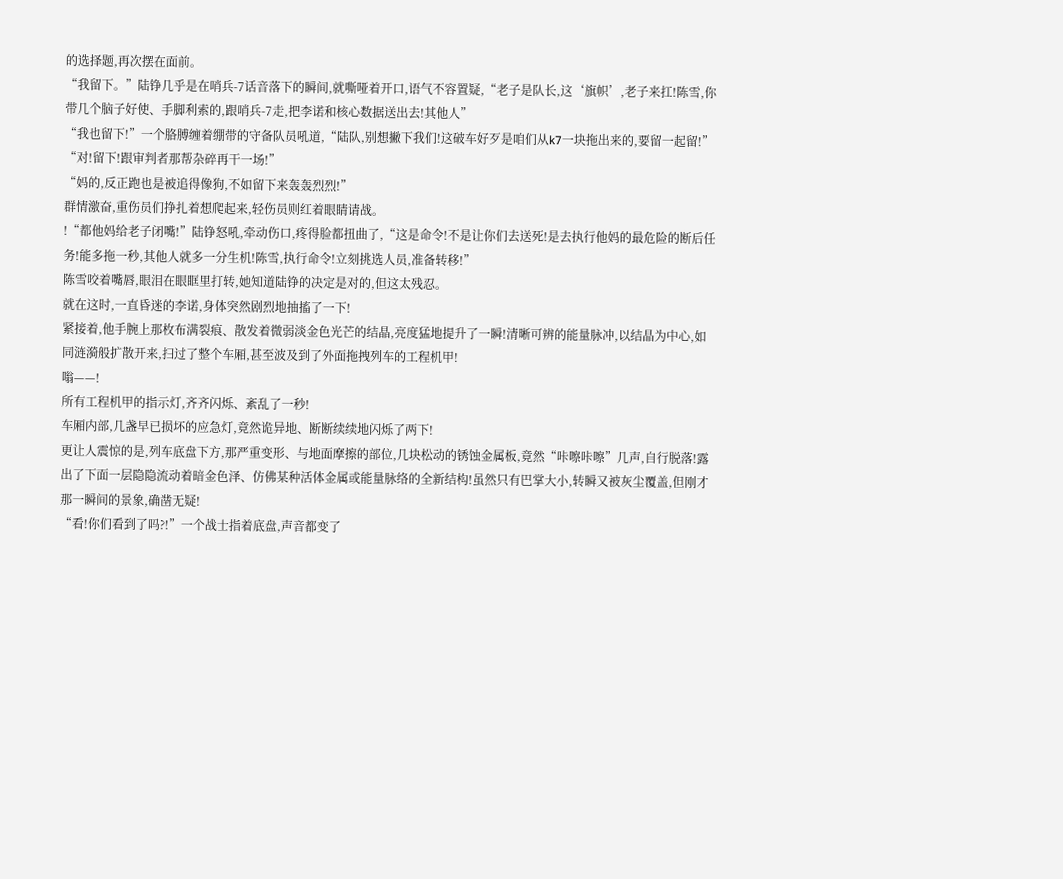的选择题,再次摆在面前。
“我留下。”陆铮几乎是在哨兵-7话音落下的瞬间,就嘶哑着开口,语气不容置疑,“老子是队长,这‘旗帜’,老子来扛!陈雪,你带几个脑子好使、手脚利索的,跟哨兵-7走,把李诺和核心数据送出去!其他人”
“我也留下!”一个胳膊缠着绷带的守备队员吼道,“陆队,别想撇下我们!这破车好歹是咱们从k7一块拖出来的,要留一起留!”
“对!留下!跟审判者那帮杂碎再干一场!”
“妈的,反正跑也是被追得像狗,不如留下来轰轰烈烈!”
群情激奋,重伤员们挣扎着想爬起来,轻伤员则红着眼睛请战。
!“都他妈给老子闭嘴!”陆铮怒吼,牵动伤口,疼得脸都扭曲了,“这是命令!不是让你们去送死!是去执行他妈的最危险的断后任务!能多拖一秒,其他人就多一分生机!陈雪,执行命令!立刻挑选人员,准备转移!”
陈雪咬着嘴唇,眼泪在眼眶里打转,她知道陆铮的决定是对的,但这太残忍。
就在这时,一直昏迷的李诺,身体突然剧烈地抽搐了一下!
紧接着,他手腕上那枚布满裂痕、散发着微弱淡金色光芒的结晶,亮度猛地提升了一瞬!清晰可辨的能量脉冲,以结晶为中心,如同涟漪般扩散开来,扫过了整个车厢,甚至波及到了外面拖拽列车的工程机甲!
嗡——!
所有工程机甲的指示灯,齐齐闪烁、紊乱了一秒!
车厢内部,几盏早已损坏的应急灯,竟然诡异地、断断续续地闪烁了两下!
更让人震惊的是,列车底盘下方,那严重变形、与地面摩擦的部位,几块松动的锈蚀金属板,竟然“咔嚓咔嚓”几声,自行脱落!露出了下面一层隐隐流动着暗金色泽、仿佛某种活体金属或能量脉络的全新结构!虽然只有巴掌大小,转瞬又被灰尘覆盖,但刚才那一瞬间的景象,确凿无疑!
“看!你们看到了吗?!”一个战士指着底盘,声音都变了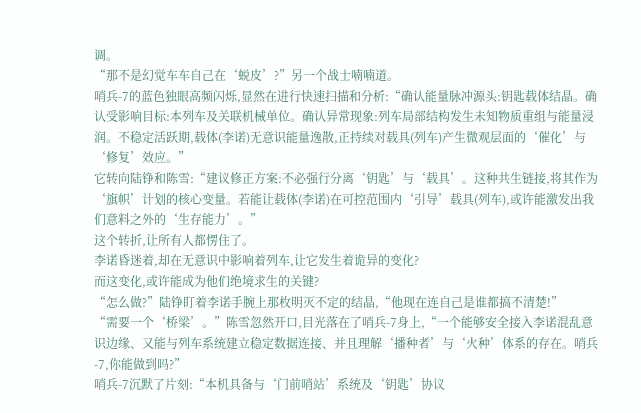调。
“那不是幻觉车车自己在‘蜕皮’?”另一个战士喃喃道。
哨兵-7的蓝色独眼高频闪烁,显然在进行快速扫描和分析:“确认能量脉冲源头:钥匙载体结晶。确认受影响目标:本列车及关联机械单位。确认异常现象:列车局部结构发生未知物质重组与能量浸润。不稳定活跃期,载体(李诺)无意识能量逸散,正持续对载具(列车)产生微观层面的‘催化’与‘修复’效应。”
它转向陆铮和陈雪:“建议修正方案:不必强行分离‘钥匙’与‘载具’。这种共生链接,将其作为‘旗帜’计划的核心变量。若能让载体(李诺)在可控范围内‘引导’载具(列车),或许能激发出我们意料之外的‘生存能力’。”
这个转折,让所有人都愣住了。
李诺昏迷着,却在无意识中影响着列车,让它发生着诡异的变化?
而这变化,或许能成为他们绝境求生的关键?
“怎么做?”陆铮盯着李诺手腕上那枚明灭不定的结晶,“他现在连自己是谁都搞不清楚!”
“需要一个‘桥梁’。”陈雪忽然开口,目光落在了哨兵-7身上,“一个能够安全接入李诺混乱意识边缘、又能与列车系统建立稳定数据连接、并且理解‘播种者’与‘火种’体系的存在。哨兵-7,你能做到吗?”
哨兵-7沉默了片刻:“本机具备与‘门前哨站’系统及‘钥匙’协议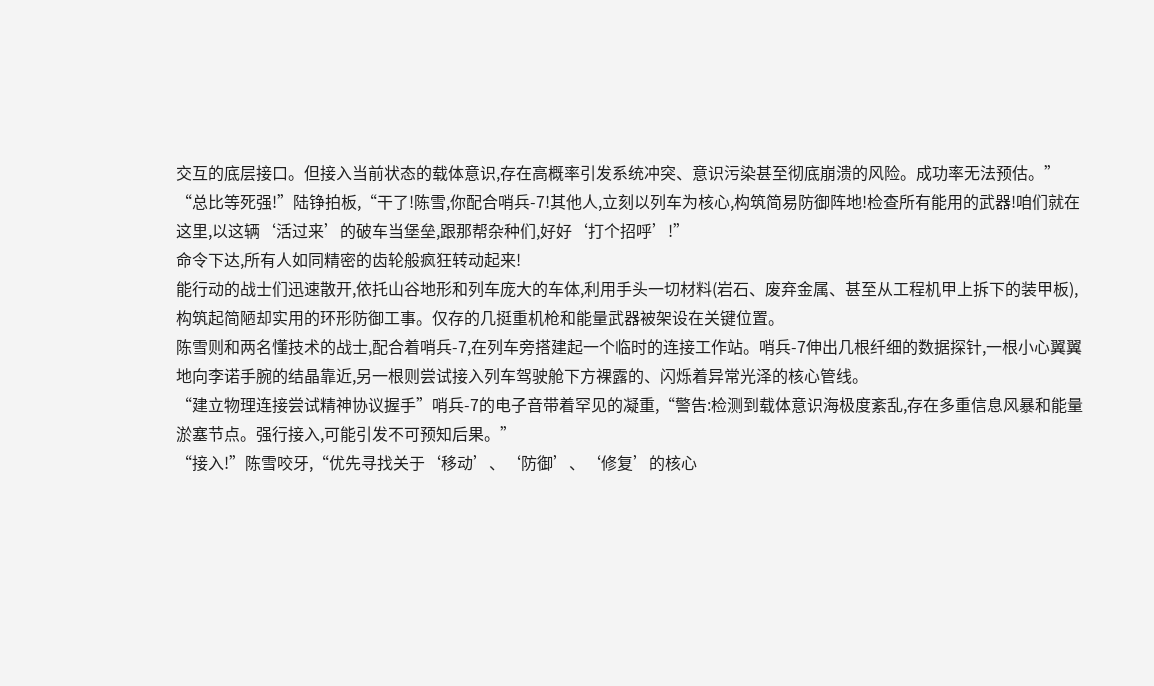交互的底层接口。但接入当前状态的载体意识,存在高概率引发系统冲突、意识污染甚至彻底崩溃的风险。成功率无法预估。”
“总比等死强!”陆铮拍板,“干了!陈雪,你配合哨兵-7!其他人,立刻以列车为核心,构筑简易防御阵地!检查所有能用的武器!咱们就在这里,以这辆‘活过来’的破车当堡垒,跟那帮杂种们,好好‘打个招呼’!”
命令下达,所有人如同精密的齿轮般疯狂转动起来!
能行动的战士们迅速散开,依托山谷地形和列车庞大的车体,利用手头一切材料(岩石、废弃金属、甚至从工程机甲上拆下的装甲板),构筑起简陋却实用的环形防御工事。仅存的几挺重机枪和能量武器被架设在关键位置。
陈雪则和两名懂技术的战士,配合着哨兵-7,在列车旁搭建起一个临时的连接工作站。哨兵-7伸出几根纤细的数据探针,一根小心翼翼地向李诺手腕的结晶靠近,另一根则尝试接入列车驾驶舱下方裸露的、闪烁着异常光泽的核心管线。
“建立物理连接尝试精神协议握手”哨兵-7的电子音带着罕见的凝重,“警告:检测到载体意识海极度紊乱,存在多重信息风暴和能量淤塞节点。强行接入,可能引发不可预知后果。”
“接入!”陈雪咬牙,“优先寻找关于‘移动’、‘防御’、‘修复’的核心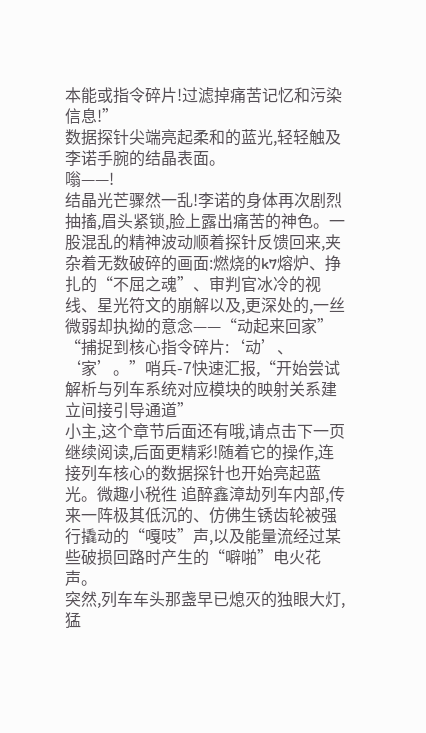本能或指令碎片!过滤掉痛苦记忆和污染信息!”
数据探针尖端亮起柔和的蓝光,轻轻触及李诺手腕的结晶表面。
嗡——!
结晶光芒骤然一乱!李诺的身体再次剧烈抽搐,眉头紧锁,脸上露出痛苦的神色。一股混乱的精神波动顺着探针反馈回来,夹杂着无数破碎的画面:燃烧的k7熔炉、挣扎的“不屈之魂”、审判官冰冷的视线、星光符文的崩解以及,更深处的,一丝微弱却执拗的意念——“动起来回家”
“捕捉到核心指令碎片:‘动’、‘家’。”哨兵-7快速汇报,“开始尝试解析与列车系统对应模块的映射关系建立间接引导通道”
小主,这个章节后面还有哦,请点击下一页继续阅读,后面更精彩!随着它的操作,连接列车核心的数据探针也开始亮起蓝光。微趣小税徃 追醉鑫漳劫列车内部,传来一阵极其低沉的、仿佛生锈齿轮被强行撬动的“嘎吱”声,以及能量流经过某些破损回路时产生的“噼啪”电火花声。
突然,列车车头那盏早已熄灭的独眼大灯,猛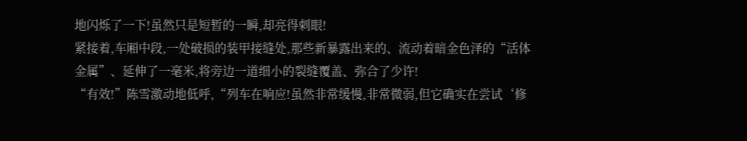地闪烁了一下!虽然只是短暂的一瞬,却亮得刺眼!
紧接着,车厢中段,一处破损的装甲接缝处,那些新暴露出来的、流动着暗金色泽的“活体金属”、延伸了一毫米,将旁边一道细小的裂缝覆盖、弥合了少许!
“有效!”陈雪激动地低呼,“列车在响应!虽然非常缓慢,非常微弱,但它确实在尝试‘修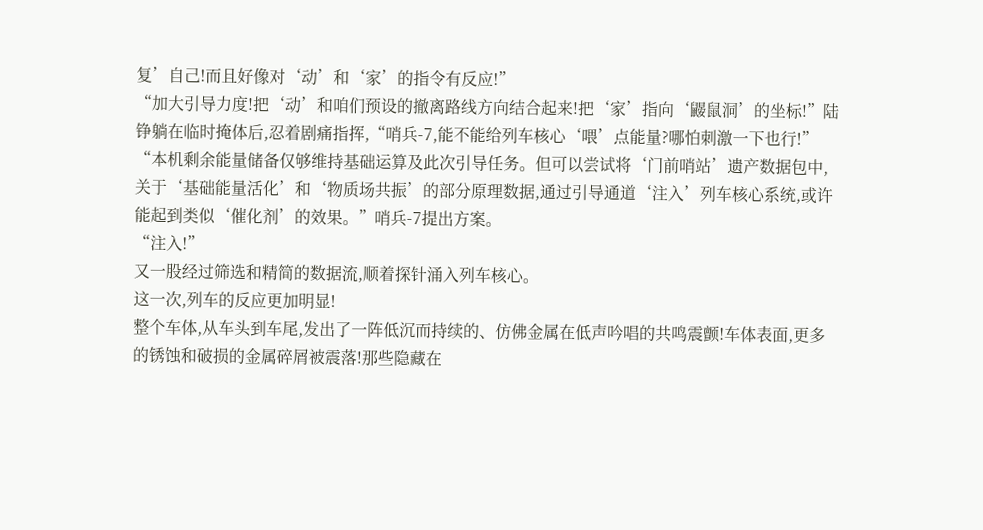复’自己!而且好像对‘动’和‘家’的指令有反应!”
“加大引导力度!把‘动’和咱们预设的撤离路线方向结合起来!把‘家’指向‘鼹鼠洞’的坐标!”陆铮躺在临时掩体后,忍着剧痛指挥,“哨兵-7,能不能给列车核心‘喂’点能量?哪怕刺激一下也行!”
“本机剩余能量储备仅够维持基础运算及此次引导任务。但可以尝试将‘门前哨站’遗产数据包中,关于‘基础能量活化’和‘物质场共振’的部分原理数据,通过引导通道‘注入’列车核心系统,或许能起到类似‘催化剂’的效果。”哨兵-7提出方案。
“注入!”
又一股经过筛选和精简的数据流,顺着探针涌入列车核心。
这一次,列车的反应更加明显!
整个车体,从车头到车尾,发出了一阵低沉而持续的、仿佛金属在低声吟唱的共鸣震颤!车体表面,更多的锈蚀和破损的金属碎屑被震落!那些隐藏在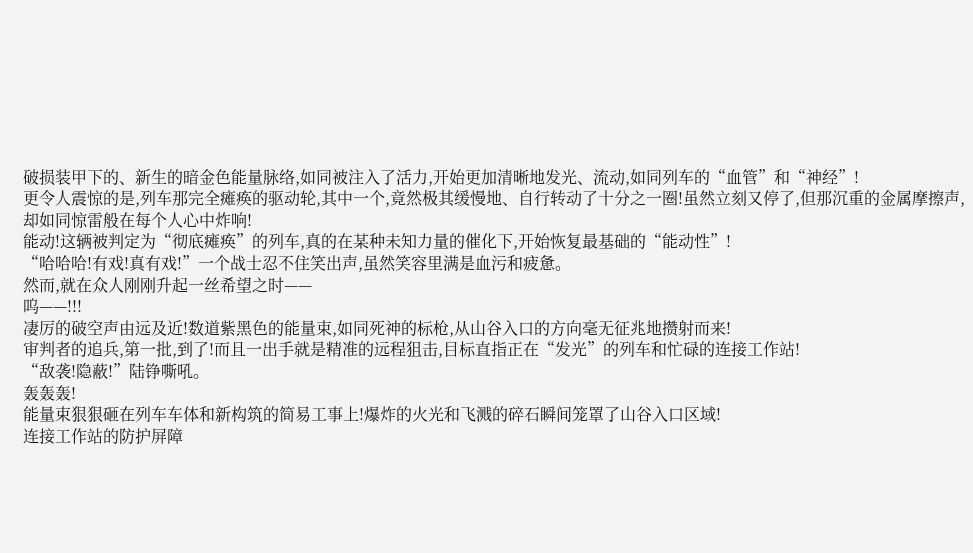破损装甲下的、新生的暗金色能量脉络,如同被注入了活力,开始更加清晰地发光、流动,如同列车的“血管”和“神经”!
更令人震惊的是,列车那完全瘫痪的驱动轮,其中一个,竟然极其缓慢地、自行转动了十分之一圈!虽然立刻又停了,但那沉重的金属摩擦声,却如同惊雷般在每个人心中炸响!
能动!这辆被判定为“彻底瘫痪”的列车,真的在某种未知力量的催化下,开始恢复最基础的“能动性”!
“哈哈哈!有戏!真有戏!”一个战士忍不住笑出声,虽然笑容里满是血污和疲惫。
然而,就在众人刚刚升起一丝希望之时——
呜——!!!
凄厉的破空声由远及近!数道紫黑色的能量束,如同死神的标枪,从山谷入口的方向毫无征兆地攒射而来!
审判者的追兵,第一批,到了!而且一出手就是精准的远程狙击,目标直指正在“发光”的列车和忙碌的连接工作站!
“敌袭!隐蔽!”陆铮嘶吼。
轰轰轰!
能量束狠狠砸在列车车体和新构筑的简易工事上!爆炸的火光和飞溅的碎石瞬间笼罩了山谷入口区域!
连接工作站的防护屏障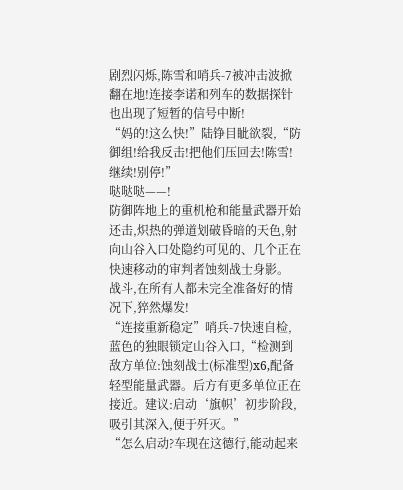剧烈闪烁,陈雪和哨兵-7被冲击波掀翻在地!连接李诺和列车的数据探针也出现了短暂的信号中断!
“妈的!这么快!”陆铮目眦欲裂,“防御组!给我反击!把他们压回去!陈雪!继续!别停!”
哒哒哒——!
防御阵地上的重机枪和能量武器开始还击,炽热的弹道划破昏暗的天色,射向山谷入口处隐约可见的、几个正在快速移动的审判者蚀刻战士身影。
战斗,在所有人都未完全准备好的情况下,猝然爆发!
“连接重新稳定”哨兵-7快速自检,蓝色的独眼锁定山谷入口,“检测到敌方单位:蚀刻战士(标准型)x6,配备轻型能量武器。后方有更多单位正在接近。建议:启动‘旗帜’初步阶段,吸引其深入,便于歼灭。”
“怎么启动?车现在这德行,能动起来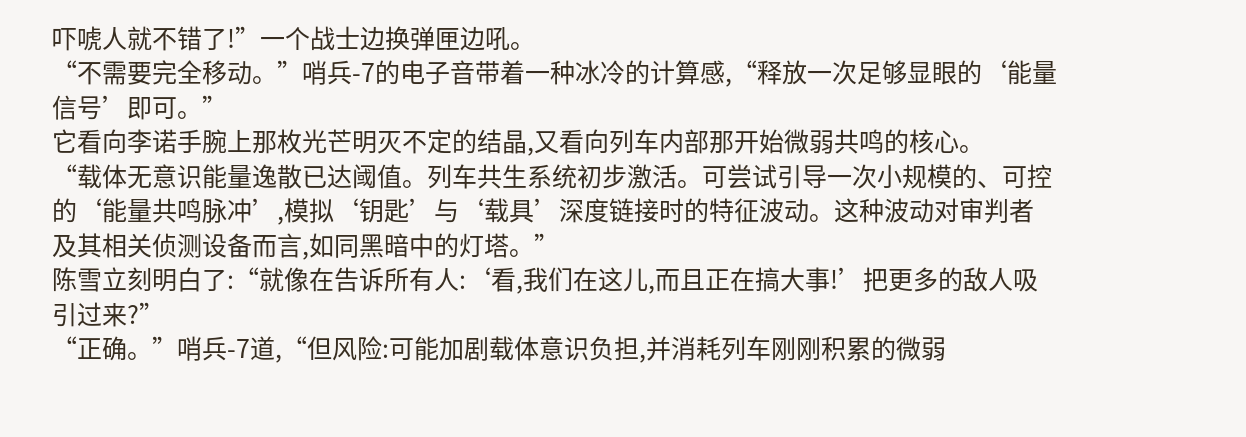吓唬人就不错了!”一个战士边换弹匣边吼。
“不需要完全移动。”哨兵-7的电子音带着一种冰冷的计算感,“释放一次足够显眼的‘能量信号’即可。”
它看向李诺手腕上那枚光芒明灭不定的结晶,又看向列车内部那开始微弱共鸣的核心。
“载体无意识能量逸散已达阈值。列车共生系统初步激活。可尝试引导一次小规模的、可控的‘能量共鸣脉冲’,模拟‘钥匙’与‘载具’深度链接时的特征波动。这种波动对审判者及其相关侦测设备而言,如同黑暗中的灯塔。”
陈雪立刻明白了:“就像在告诉所有人:‘看,我们在这儿,而且正在搞大事!’把更多的敌人吸引过来?”
“正确。”哨兵-7道,“但风险:可能加剧载体意识负担,并消耗列车刚刚积累的微弱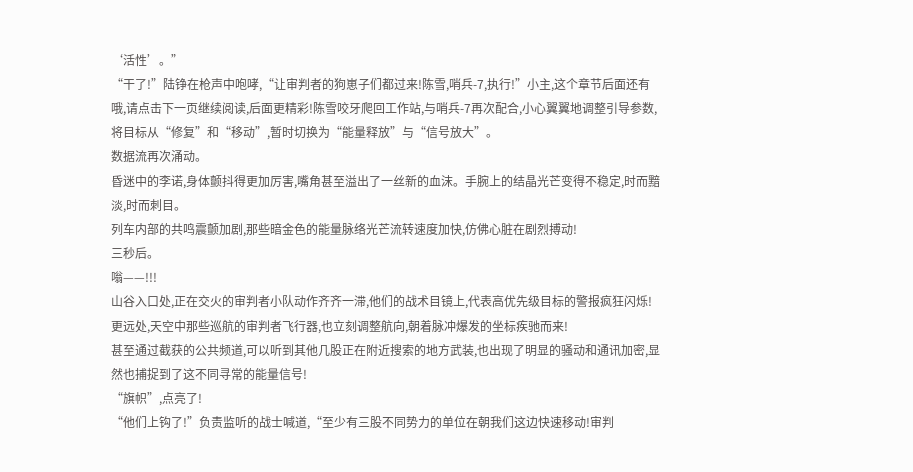‘活性’。”
“干了!”陆铮在枪声中咆哮,“让审判者的狗崽子们都过来!陈雪,哨兵-7,执行!”小主,这个章节后面还有哦,请点击下一页继续阅读,后面更精彩!陈雪咬牙爬回工作站,与哨兵-7再次配合,小心翼翼地调整引导参数,将目标从“修复”和“移动”,暂时切换为“能量释放”与“信号放大”。
数据流再次涌动。
昏迷中的李诺,身体颤抖得更加厉害,嘴角甚至溢出了一丝新的血沫。手腕上的结晶光芒变得不稳定,时而黯淡,时而刺目。
列车内部的共鸣震颤加剧,那些暗金色的能量脉络光芒流转速度加快,仿佛心脏在剧烈搏动!
三秒后。
嗡——!!!
山谷入口处,正在交火的审判者小队动作齐齐一滞,他们的战术目镜上,代表高优先级目标的警报疯狂闪烁!
更远处,天空中那些巡航的审判者飞行器,也立刻调整航向,朝着脉冲爆发的坐标疾驰而来!
甚至通过截获的公共频道,可以听到其他几股正在附近搜索的地方武装,也出现了明显的骚动和通讯加密,显然也捕捉到了这不同寻常的能量信号!
“旗帜”,点亮了!
“他们上钩了!”负责监听的战士喊道,“至少有三股不同势力的单位在朝我们这边快速移动!审判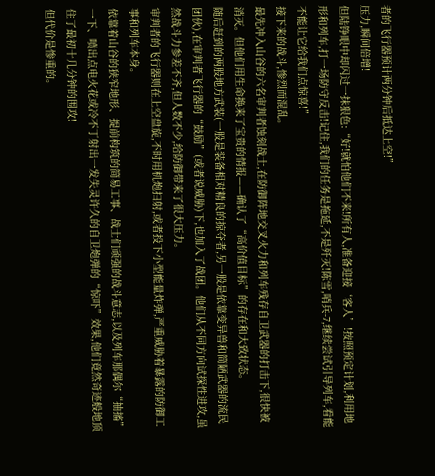者的飞行器预计两分钟后抵达上空!”
压力,瞬间倍增!
但陆铮眼中却闪过一抹狠色:“好!就怕他们不来!所有人,准备迎接‘客人’!按照预定计划,利用地形和列车,打一场防守反击!记住,我们的任务是拖延,不是歼灭!陈雪,哨兵-7,继续尝试引导列车,看能不能让它给我们点惊喜!”
接下来的战斗,惨烈而混乱。
最先冲入山谷的六名审判者蚀刻战士,在防御阵地交叉火力和列车残存自卫武器的打击下,很快被消灭。但他们用生命换来了宝贵的情报——确认了“高价值目标”的存在和大致状态。
随后赶到的两股地方武装(一股是装备相对精良的掠夺者,另一股是依靠变异兽和简陋武器的流民团伙),在审判者飞行器的“鼓励”(或者说威胁)下,也加入了战团。他们从不同方向试探性进攻,虽然战斗力参差不齐,但人数不少,给防御带来了很大压力。
审判者的飞行器则在上空盘旋,不时用机炮扫射,或者投下小型能量炸弹,严重威胁着暴露的防御工事和列车本身。
依靠着山谷的狭窄地形、提前构筑的简易工事、战士们顽强的战斗意志,以及列车那偶尔“抽搐”一下、喷出点电火花或冷不丁射出一发失灵许久的自卫炮弹的“惊吓”效果,他们竟然奇迹般地顶住了最初十几分钟的围攻!
但代价是惨重的。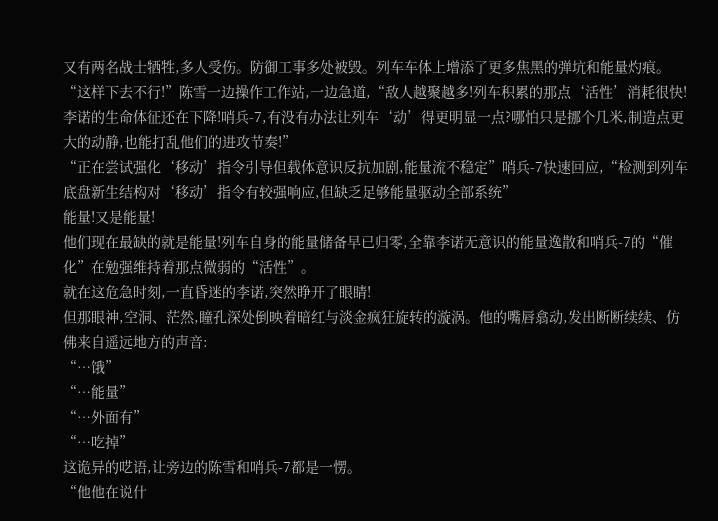又有两名战士牺牲,多人受伤。防御工事多处被毁。列车车体上增添了更多焦黑的弹坑和能量灼痕。
“这样下去不行!”陈雪一边操作工作站,一边急道,“敌人越聚越多!列车积累的那点‘活性’消耗很快!李诺的生命体征还在下降!哨兵-7,有没有办法让列车‘动’得更明显一点?哪怕只是挪个几米,制造点更大的动静,也能打乱他们的进攻节奏!”
“正在尝试强化‘移动’指令引导但载体意识反抗加剧,能量流不稳定”哨兵-7快速回应,“检测到列车底盘新生结构对‘移动’指令有较强响应,但缺乏足够能量驱动全部系统”
能量!又是能量!
他们现在最缺的就是能量!列车自身的能量储备早已归零,全靠李诺无意识的能量逸散和哨兵-7的“催化”在勉强维持着那点微弱的“活性”。
就在这危急时刻,一直昏迷的李诺,突然睁开了眼睛!
但那眼神,空洞、茫然,瞳孔深处倒映着暗红与淡金疯狂旋转的漩涡。他的嘴唇翕动,发出断断续续、仿佛来自遥远地方的声音:
“…饿”
“…能量”
“…外面有”
“…吃掉”
这诡异的呓语,让旁边的陈雪和哨兵-7都是一愣。
“他他在说什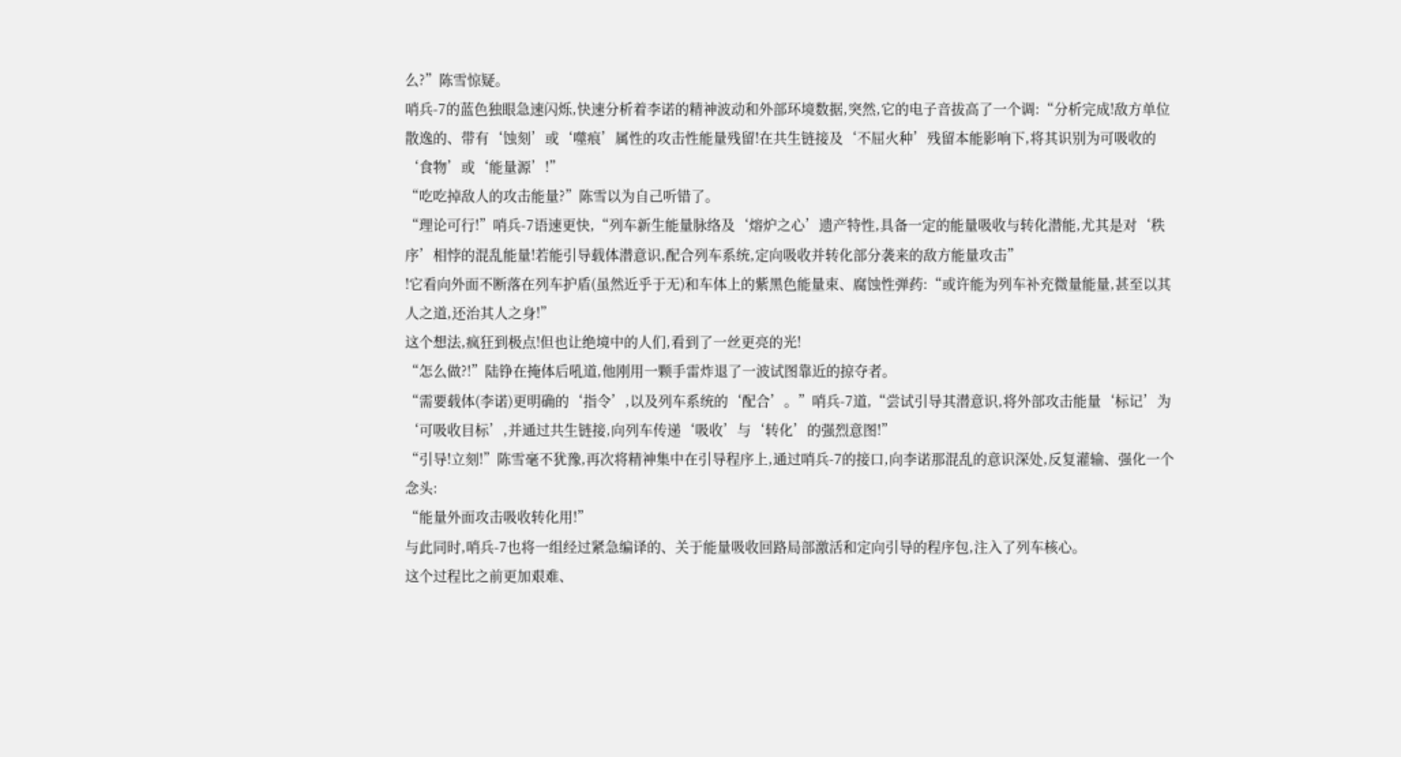么?”陈雪惊疑。
哨兵-7的蓝色独眼急速闪烁,快速分析着李诺的精神波动和外部环境数据,突然,它的电子音拔高了一个调:“分析完成!敌方单位散逸的、带有‘蚀刻’或‘噬痕’属性的攻击性能量残留!在共生链接及‘不屈火种’残留本能影响下,将其识别为可吸收的‘食物’或‘能量源’!”
“吃吃掉敌人的攻击能量?”陈雪以为自己听错了。
“理论可行!”哨兵-7语速更快,“列车新生能量脉络及‘熔炉之心’遗产特性,具备一定的能量吸收与转化潜能,尤其是对‘秩序’相悖的混乱能量!若能引导载体潜意识,配合列车系统,定向吸收并转化部分袭来的敌方能量攻击”
!它看向外面不断落在列车护盾(虽然近乎于无)和车体上的紫黑色能量束、腐蚀性弹药:“或许能为列车补充微量能量,甚至以其人之道,还治其人之身!”
这个想法,疯狂到极点!但也让绝境中的人们,看到了一丝更亮的光!
“怎么做?!”陆铮在掩体后吼道,他刚用一颗手雷炸退了一波试图靠近的掠夺者。
“需要载体(李诺)更明确的‘指令’,以及列车系统的‘配合’。”哨兵-7道,“尝试引导其潜意识,将外部攻击能量‘标记’为‘可吸收目标’,并通过共生链接,向列车传递‘吸收’与‘转化’的强烈意图!”
“引导!立刻!”陈雪毫不犹豫,再次将精神集中在引导程序上,通过哨兵-7的接口,向李诺那混乱的意识深处,反复灌输、强化一个念头:
“能量外面攻击吸收转化用!”
与此同时,哨兵-7也将一组经过紧急编译的、关于能量吸收回路局部激活和定向引导的程序包,注入了列车核心。
这个过程比之前更加艰难、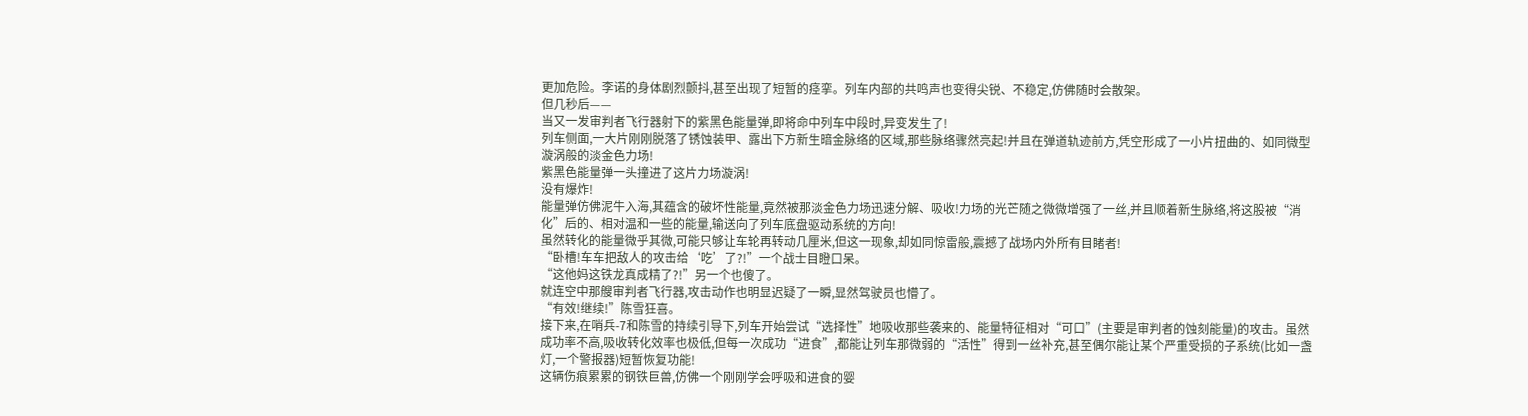更加危险。李诺的身体剧烈颤抖,甚至出现了短暂的痉挛。列车内部的共鸣声也变得尖锐、不稳定,仿佛随时会散架。
但几秒后——
当又一发审判者飞行器射下的紫黑色能量弹,即将命中列车中段时,异变发生了!
列车侧面,一大片刚刚脱落了锈蚀装甲、露出下方新生暗金脉络的区域,那些脉络骤然亮起!并且在弹道轨迹前方,凭空形成了一小片扭曲的、如同微型漩涡般的淡金色力场!
紫黑色能量弹一头撞进了这片力场漩涡!
没有爆炸!
能量弹仿佛泥牛入海,其蕴含的破坏性能量,竟然被那淡金色力场迅速分解、吸收!力场的光芒随之微微增强了一丝,并且顺着新生脉络,将这股被“消化”后的、相对温和一些的能量,输送向了列车底盘驱动系统的方向!
虽然转化的能量微乎其微,可能只够让车轮再转动几厘米,但这一现象,却如同惊雷般,震撼了战场内外所有目睹者!
“卧槽!车车把敌人的攻击给‘吃’了?!”一个战士目瞪口呆。
“这他妈这铁龙真成精了?!”另一个也傻了。
就连空中那艘审判者飞行器,攻击动作也明显迟疑了一瞬,显然驾驶员也懵了。
“有效!继续!”陈雪狂喜。
接下来,在哨兵-7和陈雪的持续引导下,列车开始尝试“选择性”地吸收那些袭来的、能量特征相对“可口”(主要是审判者的蚀刻能量)的攻击。虽然成功率不高,吸收转化效率也极低,但每一次成功“进食”,都能让列车那微弱的“活性”得到一丝补充,甚至偶尔能让某个严重受损的子系统(比如一盏灯,一个警报器)短暂恢复功能!
这辆伤痕累累的钢铁巨兽,仿佛一个刚刚学会呼吸和进食的婴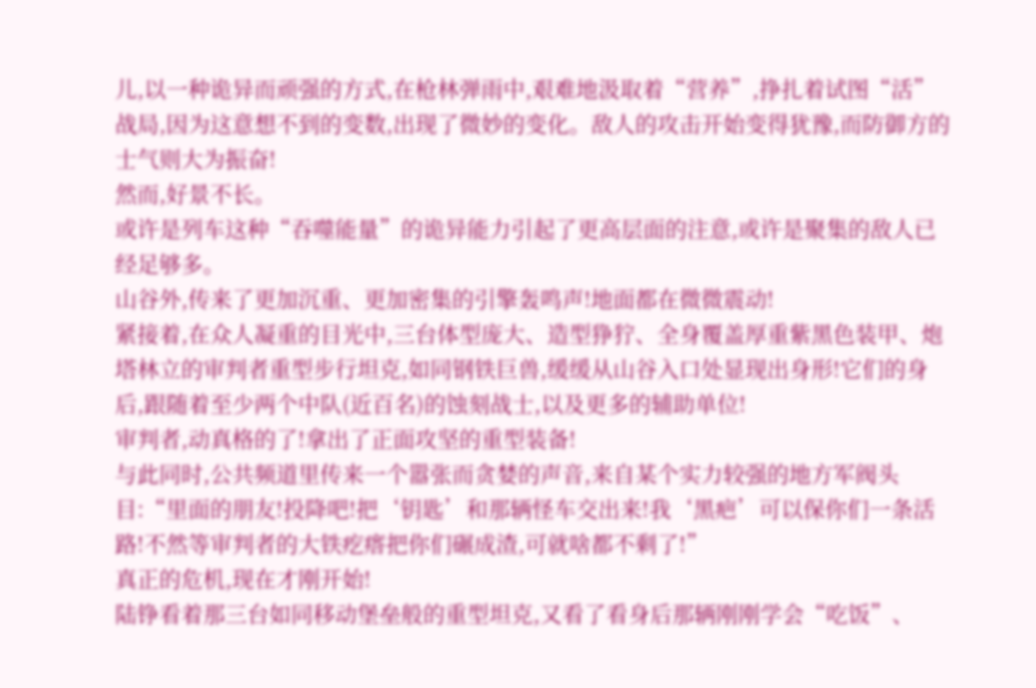儿,以一种诡异而顽强的方式,在枪林弹雨中,艰难地汲取着“营养”,挣扎着试图“活”
战局,因为这意想不到的变数,出现了微妙的变化。敌人的攻击开始变得犹豫,而防御方的士气则大为振奋!
然而,好景不长。
或许是列车这种“吞噬能量”的诡异能力引起了更高层面的注意,或许是聚集的敌人已经足够多。
山谷外,传来了更加沉重、更加密集的引擎轰鸣声!地面都在微微震动!
紧接着,在众人凝重的目光中,三台体型庞大、造型狰狞、全身覆盖厚重紫黑色装甲、炮塔林立的审判者重型步行坦克,如同钢铁巨兽,缓缓从山谷入口处显现出身形!它们的身后,跟随着至少两个中队(近百名)的蚀刻战士,以及更多的辅助单位!
审判者,动真格的了!拿出了正面攻坚的重型装备!
与此同时,公共频道里传来一个嚣张而贪婪的声音,来自某个实力较强的地方军阀头目:“里面的朋友!投降吧!把‘钥匙’和那辆怪车交出来!我‘黑疤’可以保你们一条活路!不然等审判者的大铁疙瘩把你们碾成渣,可就啥都不剩了!”
真正的危机,现在才刚开始!
陆铮看着那三台如同移动堡垒般的重型坦克,又看了看身后那辆刚刚学会“吃饭”、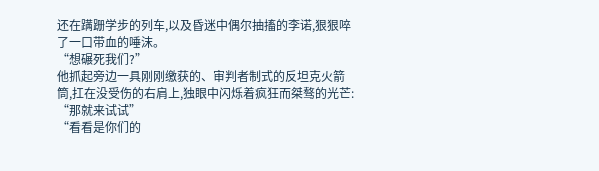还在蹒跚学步的列车,以及昏迷中偶尔抽搐的李诺,狠狠啐了一口带血的唾沫。
“想碾死我们?”
他抓起旁边一具刚刚缴获的、审判者制式的反坦克火箭筒,扛在没受伤的右肩上,独眼中闪烁着疯狂而桀骜的光芒:
“那就来试试”
“看看是你们的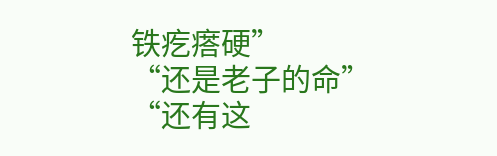铁疙瘩硬”
“还是老子的命”
“还有这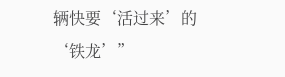辆快要‘活过来’的‘铁龙’”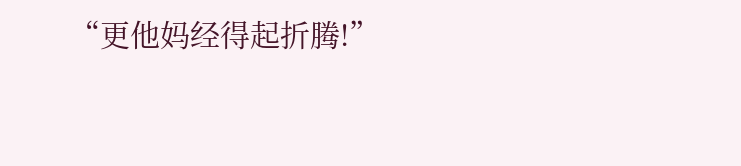“更他妈经得起折腾!”